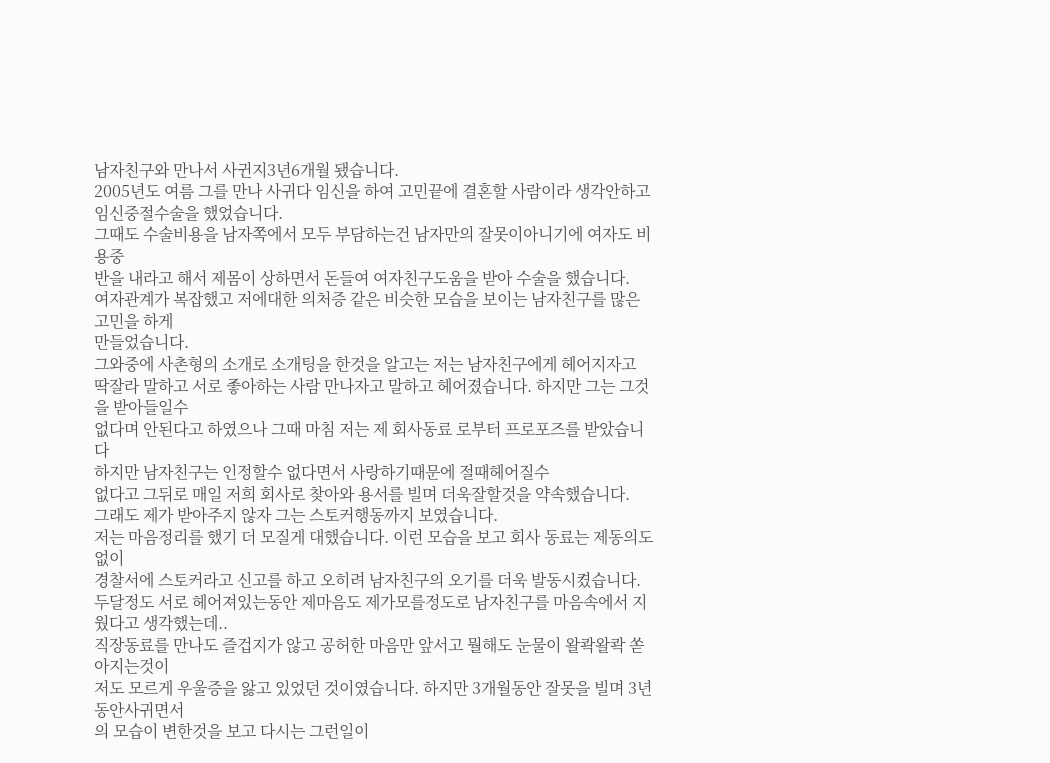남자친구와 만나서 사귄지3년6개월 됐습니다.
2005년도 여름 그를 만나 사귀다 임신을 하여 고민끝에 결혼할 사람이라 생각안하고
임신중절수술을 했었습니다.
그때도 수술비용을 남자쪽에서 모두 부담하는건 남자만의 잘못이아니기에 여자도 비용중
반을 내라고 해서 제몸이 상하면서 돈들여 여자친구도움을 받아 수술을 했습니다.
여자관계가 복잡했고 저에대한 의처증 같은 비슷한 모습을 보이는 남자친구를 많은 고민을 하게
만들었습니다.
그와중에 사촌형의 소개로 소개팅을 한것을 알고는 저는 남자친구에게 헤어지자고
딱잘라 말하고 서로 좋아하는 사람 만나자고 말하고 헤어졌습니다. 하지만 그는 그것을 받아들일수
없다며 안된다고 하였으나 그때 마침 저는 제 회사동료 로부터 프로포즈를 받았습니다
하지만 남자친구는 인정할수 없다면서 사랑하기때문에 절때헤어질수
없다고 그뒤로 매일 저희 회사로 찾아와 용서를 빌며 더욱잘할것을 약속했습니다.
그래도 제가 받아주지 않자 그는 스토커행동까지 보였습니다.
저는 마음정리를 했기 더 모질게 대했습니다. 이런 모습을 보고 회사 동료는 제동의도 없이
경찰서에 스토커라고 신고를 하고 오히려 남자친구의 오기를 더욱 발동시켰습니다.
두달정도 서로 헤어져있는동안 제마음도 제가모를정도로 남자친구를 마음속에서 지웠다고 생각했는데..
직장동료를 만나도 즐겁지가 않고 공허한 마음만 앞서고 뭘해도 눈물이 왈콱왈콱 쏟아지는것이
저도 모르게 우울증을 앓고 있었던 것이였습니다. 하지만 3개월동안 잘못을 빌며 3년동안사귀면서
의 모습이 변한것을 보고 다시는 그런일이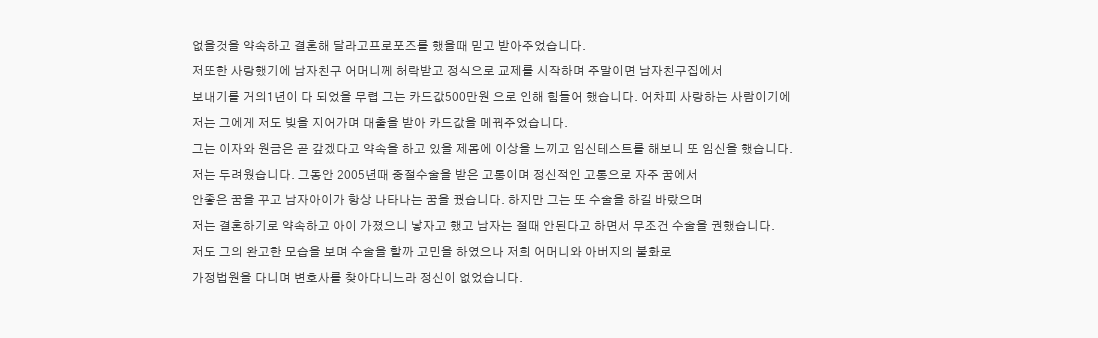없을것을 약속하고 결혼해 달라고프로포즈를 했을때 믿고 받아주었습니다.
저또한 사랑했기에 남자친구 어머니께 허락받고 정식으로 교제를 시작하며 주말이면 남자친구집에서
보내기를 거의1년이 다 되었을 무렵 그는 카드값500만원 으로 인해 힘들어 했습니다. 어차피 사랑하는 사람이기에
저는 그에게 저도 빚을 지어가며 대출을 받아 카드값을 메꿔주었습니다.
그는 이자와 원금은 곧 갚겠다고 약속을 하고 있을 제몸에 이상을 느끼고 임신테스트를 해보니 또 임신을 했습니다.
저는 두려웠습니다. 그동안 2005년때 중절수술을 받은 고통이며 정신적인 고통으로 자주 꿈에서
안좋은 꿈을 꾸고 남자아이가 항상 나타나는 꿈을 꿨습니다. 하지만 그는 또 수술을 하길 바랐으며
저는 결혼하기로 약속하고 아이 가졌으니 낳자고 했고 남자는 절때 안된다고 하면서 무조건 수술을 권했습니다.
저도 그의 완고한 모습을 보며 수술을 할까 고민을 하였으나 저희 어머니와 아버지의 불화로
가정법원을 다니며 변호사를 찾아다니느라 정신이 없었습니다.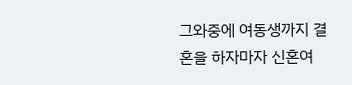그와중에 여동생까지 결혼을 하자마자 신혼여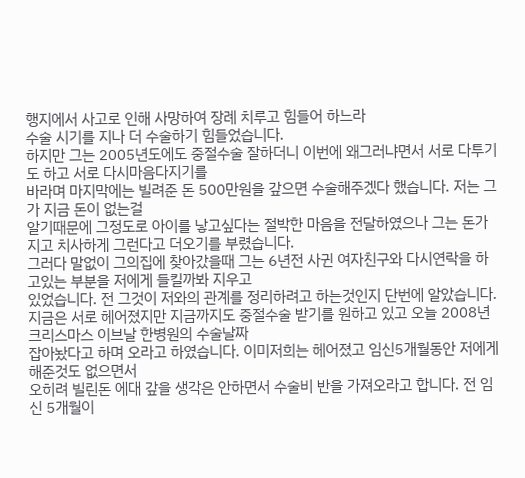행지에서 사고로 인해 사망하여 장례 치루고 힘들어 하느라
수술 시기를 지나 더 수술하기 힘들었습니다.
하지만 그는 2005년도에도 중절수술 잘하더니 이번에 왜그러냐면서 서로 다투기도 하고 서로 다시마음다지기를
바라며 마지막에는 빌려준 돈 500만원을 갚으면 수술해주겠다 했습니다. 저는 그가 지금 돈이 없는걸
알기때문에 그정도로 아이를 낳고싶다는 절박한 마음을 전달하였으나 그는 돈가지고 치사하게 그런다고 더오기를 부렸습니다.
그러다 말없이 그의집에 찾아갔을때 그는 6년전 사귄 여자친구와 다시연락을 하고있는 부분을 저에게 들킬까봐 지우고
있었습니다. 전 그것이 저와의 관계를 정리하려고 하는것인지 단번에 알았습니다.
지금은 서로 헤어졌지만 지금까지도 중절수술 받기를 원하고 있고 오늘 2008년 크리스마스 이브날 한병원의 수술날짜
잡아놨다고 하며 오라고 하였습니다. 이미저희는 헤어졌고 임신5개월동안 저에게 해준것도 없으면서
오히려 빌린돈 에대 갚을 생각은 안하면서 수술비 반을 가져오라고 합니다. 전 임신 5개월이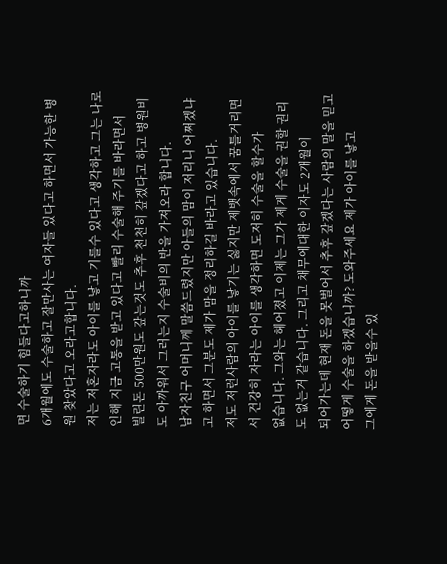면 수술하기 힘들다고하니까
6개월에도 수술하고 잘만사는 여자들 있다고 하면서 가능한 병원 찾았다고 오라고합니다.
저는 저혼자라도 아이를 낳고 기를수 있다고 생각하고 그는 나로인해 지금 고통을 받고 있다고 빨리 수술해 주기를 바라면서
빌린돈 500만원도 갚는것도 추후 천천히 갚겠다고 하고 병원비도 아까워서 그러는지 수술비의 반을 가져오라 합니다.
남자친구 어머니께 말씀드렸지만 아들의 맘이 저리니 어쩌겠냐고 하면서 그분도 제가 맘을 정리하길 바라고 있습니다.
저도 저런사람의 아이를 낳기는 싫지만 제뱃속에서 꿈틀거리면서 건강히 자라는 아이를 생각하면 도저히 수술을 할수가
없습니다. 그와는 헤어졌고 이제는 그가 제게 수술을 권할 권리도 없는거 같습니다. 그리고 채무에대한 이자도 2개월이
되어가는데 현재 돈을 못벌어서 추후 갚겠다는 사람의 말을 믿고 어떻게 수술을 하겠습니까? 도와주세요 제가 아이를 낳고
그에게 돈을 받을수 있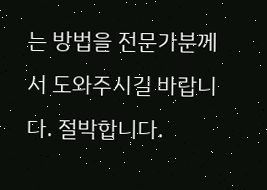는 방법을 전문가분께서 도와주시길 바랍니다. 절박합니다.